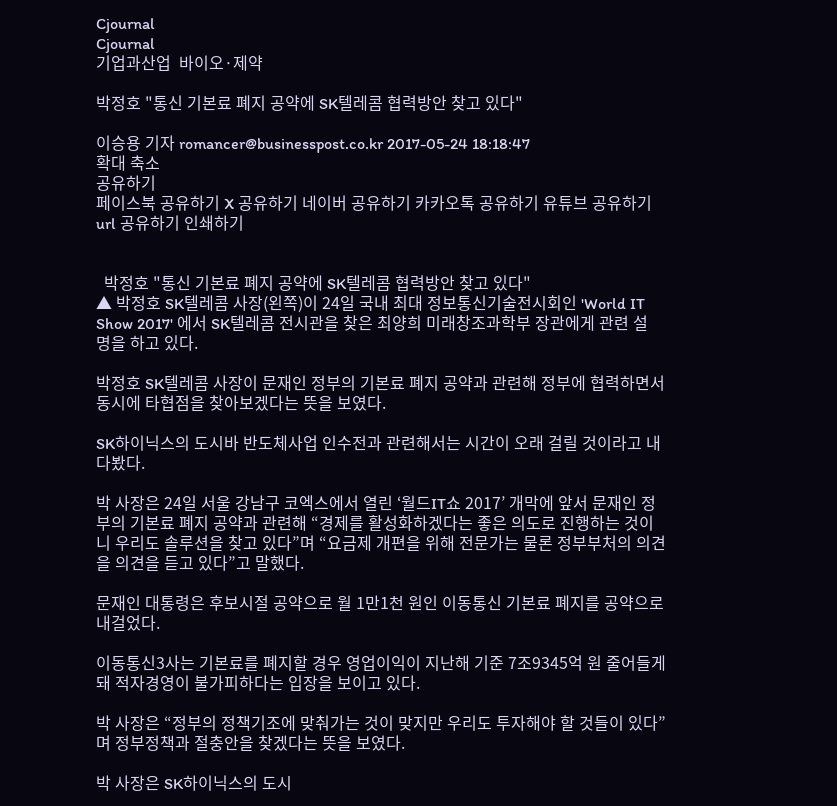Cjournal
Cjournal
기업과산업  바이오·제약

박정호 "통신 기본료 폐지 공약에 SK텔레콤 협력방안 찾고 있다"

이승용 기자 romancer@businesspost.co.kr 2017-05-24 18:18:47
확대 축소
공유하기
페이스북 공유하기 X 공유하기 네이버 공유하기 카카오톡 공유하기 유튜브 공유하기 url 공유하기 인쇄하기


  박정호 "통신 기본료 폐지 공약에 SK텔레콤 협력방안 찾고 있다"
▲ 박정호 SK텔레콤 사장(왼쪽)이 24일 국내 최대 정보통신기술전시회인 'World IT Show 2017' 에서 SK텔레콤 전시관을 찾은 최양희 미래창조과학부 장관에게 관련 설명을 하고 있다.

박정호 SK텔레콤 사장이 문재인 정부의 기본료 폐지 공약과 관련해 정부에 협력하면서 동시에 타협점을 찾아보겠다는 뜻을 보였다.

SK하이닉스의 도시바 반도체사업 인수전과 관련해서는 시간이 오래 걸릴 것이라고 내다봤다.

박 사장은 24일 서울 강남구 코엑스에서 열린 ‘월드IT쇼 2017’ 개막에 앞서 문재인 정부의 기본료 폐지 공약과 관련해 “경제를 활성화하겠다는 좋은 의도로 진행하는 것이니 우리도 솔루션을 찾고 있다”며 “요금제 개편을 위해 전문가는 물론 정부부처의 의견을 의견을 듣고 있다”고 말했다.

문재인 대통령은 후보시절 공약으로 월 1만1천 원인 이동통신 기본료 폐지를 공약으로 내걸었다.

이동통신3사는 기본료를 폐지할 경우 영업이익이 지난해 기준 7조9345억 원 줄어들게 돼 적자경영이 불가피하다는 입장을 보이고 있다.

박 사장은 “정부의 정책기조에 맞춰가는 것이 맞지만 우리도 투자해야 할 것들이 있다”며 정부정책과 절충안을 찾겠다는 뜻을 보였다.

박 사장은 SK하이닉스의 도시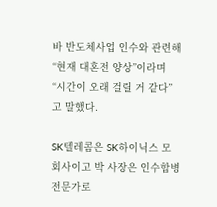바 반도체사업 인수와 관련해 “현재 대혼전 양상”이라며 “시간이 오래 걸릴 거 같다”고 말했다.

SK텔레콤은 SK하이닉스 모회사이고 박 사장은 인수합병 전문가로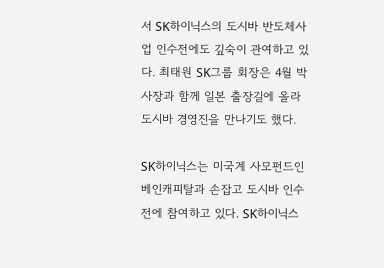서 SK하이닉스의 도시바 반도체사업 인수전에도 깊숙이 관여하고 있다. 최태원 SK그룹 회장은 4월 박 사장과 함께 일본 출장길에 올라 도시바 경영진을 만나기도 했다.

SK하이닉스는 미국계 사모펀드인 베인캐피탈과 손잡고 도시바 인수전에 참여하고 있다. SK하이닉스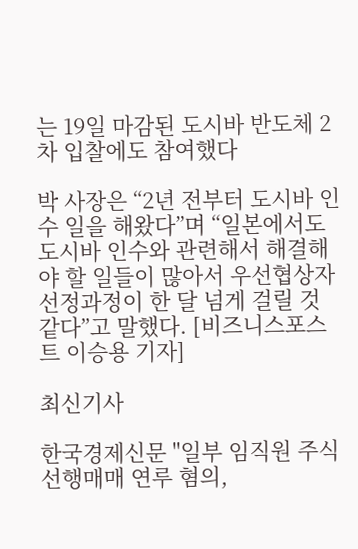는 19일 마감된 도시바 반도체 2차 입찰에도 참여했다

박 사장은 “2년 전부터 도시바 인수 일을 해왔다”며 “일본에서도 도시바 인수와 관련해서 해결해야 할 일들이 많아서 우선협상자 선정과정이 한 달 넘게 걸릴 것 같다”고 말했다. [비즈니스포스트 이승용 기자]

최신기사

한국경제신문 "일부 임직원 주식 선행매매 연루 혐의,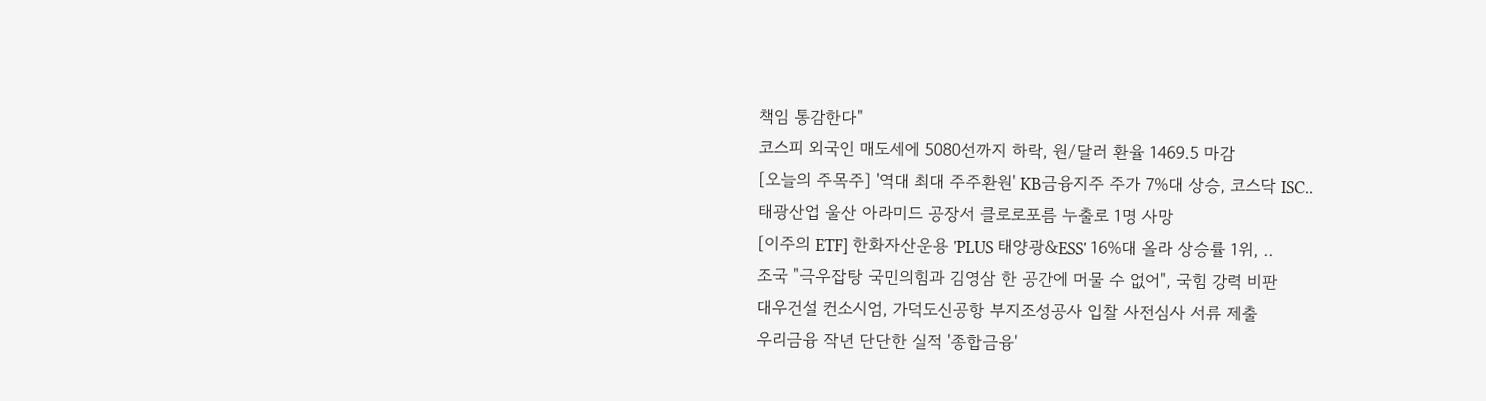책임 통감한다"
코스피 외국인 매도세에 5080선까지 하락, 원/달러 환율 1469.5 마감
[오늘의 주목주] '역대 최대 주주환원' KB금융지주 주가 7%대 상승, 코스닥 ISC..
태광산업 울산 아라미드 공장서 클로로포름 누출로 1명 사망
[이주의 ETF] 한화자산운용 'PLUS 태양광&ESS' 16%대 올라 상승률 1위, ..
조국 "극우잡탕 국민의힘과 김영삼 한 공간에 머물 수 없어", 국힘 강력 비판
대우건설 컨소시엄, 가덕도신공항 부지조성공사 입찰 사전심사 서류 제출
우리금융 작년 단단한 실적 '종합금융'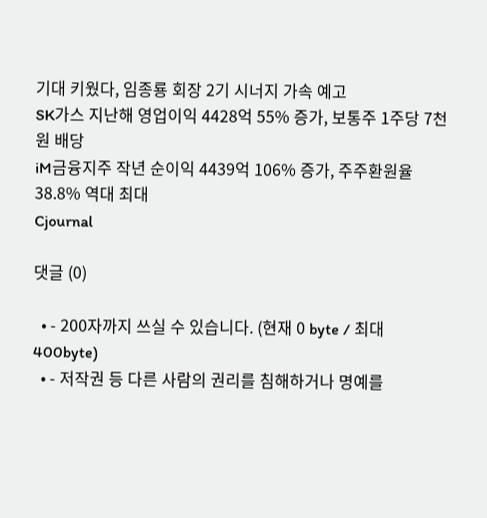기대 키웠다, 임종룡 회장 2기 시너지 가속 예고
SK가스 지난해 영업이익 4428억 55% 증가, 보통주 1주당 7천 원 배당
iM금융지주 작년 순이익 4439억 106% 증가, 주주환원율 38.8% 역대 최대
Cjournal

댓글 (0)

  • - 200자까지 쓰실 수 있습니다. (현재 0 byte / 최대 400byte)
  • - 저작권 등 다른 사람의 권리를 침해하거나 명예를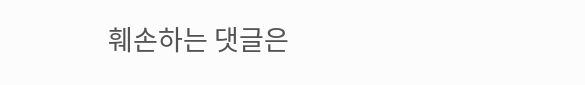훼손하는 댓글은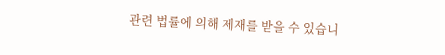관련 법률에 의해 제재를 받을 수 있습니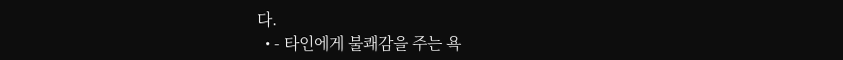다.
  • - 타인에게 불쾌감을 주는 욕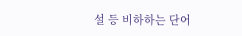설 등 비하하는 단어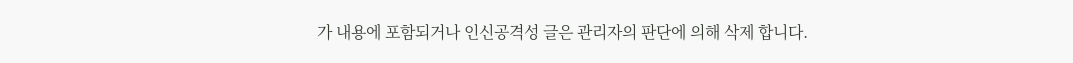가 내용에 포함되거나 인신공격성 글은 관리자의 판단에 의해 삭제 합니다.